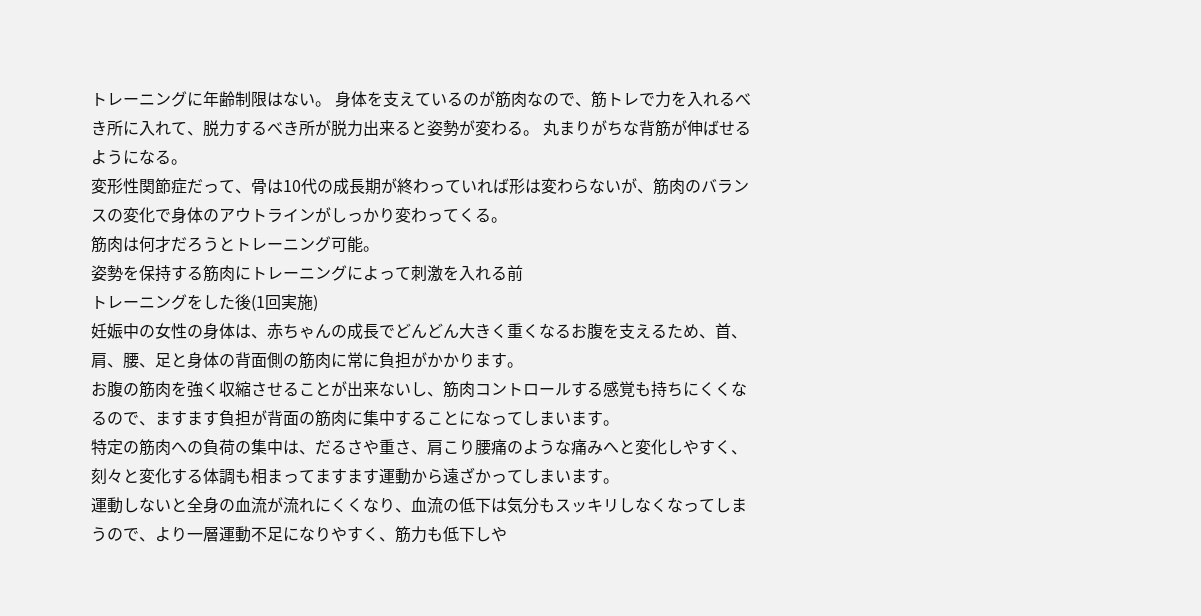トレーニングに年齢制限はない。 身体を支えているのが筋肉なので、筋トレで力を入れるべき所に入れて、脱力するべき所が脱力出来ると姿勢が変わる。 丸まりがちな背筋が伸ばせるようになる。
変形性関節症だって、骨は10代の成長期が終わっていれば形は変わらないが、筋肉のバランスの変化で身体のアウトラインがしっかり変わってくる。
筋肉は何才だろうとトレーニング可能。
姿勢を保持する筋肉にトレーニングによって刺激を入れる前
トレーニングをした後(1回実施)
妊娠中の女性の身体は、赤ちゃんの成長でどんどん大きく重くなるお腹を支えるため、首、肩、腰、足と身体の背面側の筋肉に常に負担がかかります。
お腹の筋肉を強く収縮させることが出来ないし、筋肉コントロールする感覚も持ちにくくなるので、ますます負担が背面の筋肉に集中することになってしまいます。
特定の筋肉への負荷の集中は、だるさや重さ、肩こり腰痛のような痛みへと変化しやすく、刻々と変化する体調も相まってますます運動から遠ざかってしまいます。
運動しないと全身の血流が流れにくくなり、血流の低下は気分もスッキリしなくなってしまうので、より一層運動不足になりやすく、筋力も低下しや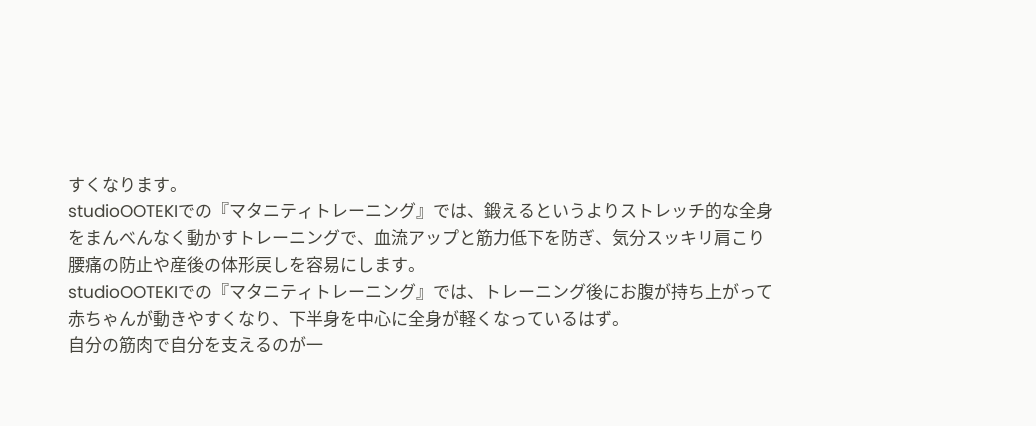すくなります。
studioOOTEKIでの『マタニティトレーニング』では、鍛えるというよりストレッチ的な全身をまんべんなく動かすトレーニングで、血流アップと筋力低下を防ぎ、気分スッキリ肩こり腰痛の防止や産後の体形戻しを容易にします。
studioOOTEKIでの『マタニティトレーニング』では、トレーニング後にお腹が持ち上がって赤ちゃんが動きやすくなり、下半身を中心に全身が軽くなっているはず。
自分の筋肉で自分を支えるのが一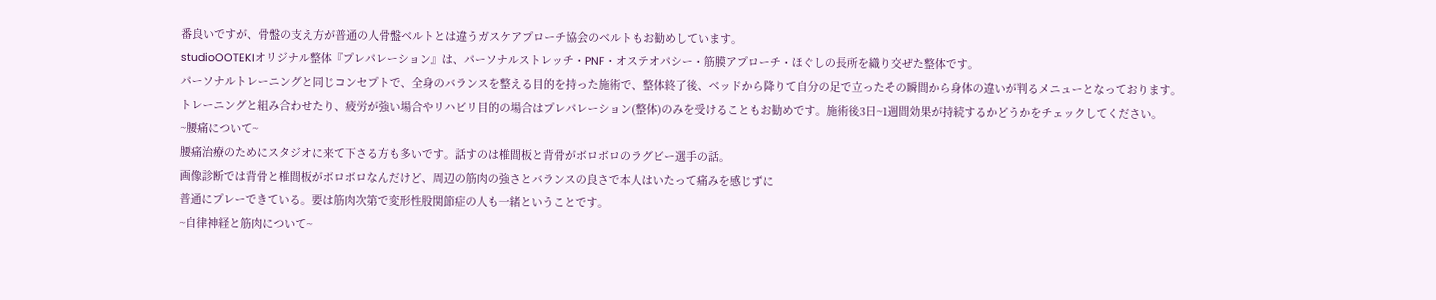番良いですが、骨盤の支え方が普通の人骨盤ベルトとは違うガスケアプローチ協会のベルトもお勧めしています。
studioOOTEKIオリジナル整体『プレパレーション』は、パーソナルストレッチ・PNF・オステオパシー・筋膜アプローチ・ほぐしの長所を織り交ぜた整体です。
パーソナルトレーニングと同じコンセプトで、全身のバランスを整える目的を持った施術で、整体終了後、ベッドから降りて自分の足で立ったその瞬間から身体の違いが判るメニューとなっております。
トレーニングと組み合わせたり、疲労が強い場合やリハビリ目的の場合はプレパレーション(整体)のみを受けることもお勧めです。施術後3日~1週間効果が持続するかどうかをチェックしてください。
~腰痛について~
腰痛治療のためにスタジオに来て下さる方も多いです。話すのは椎間板と背骨がボロボロのラグビー選手の話。
画像診断では背骨と椎間板がボロボロなんだけど、周辺の筋肉の強さとバランスの良さで本人はいたって痛みを感じずに
普通にプレーできている。要は筋肉次第で変形性股関節症の人も一緒ということです。
~自律神経と筋肉について~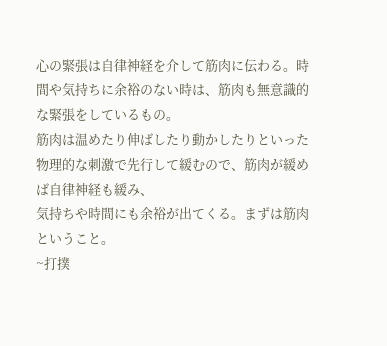心の緊張は自律神経を介して筋肉に伝わる。時間や気持ちに余裕のない時は、筋肉も無意識的な緊張をしているもの。
筋肉は温めたり伸ばしたり動かしたりといった物理的な刺激で先行して緩むので、筋肉が緩めば自律神経も緩み、
気持ちや時間にも余裕が出てくる。まずは筋肉ということ。
~打撲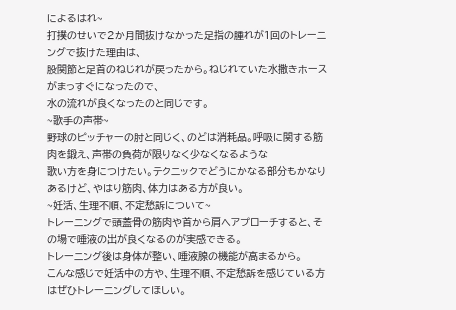によるはれ~
打撲のせいで2か月間抜けなかった足指の腫れが1回のトレーニングで抜けた理由は、
股関節と足首のねじれが戻ったから。ねじれていた水撒きホースがまっすぐになったので、
水の流れが良くなったのと同じです。
~歌手の声帯~
野球のピッチャーの肘と同じく、のどは消耗品。呼吸に関する筋肉を鍛え、声帯の負荷が限りなく少なくなるような
歌い方を身につけたい。テクニックでどうにかなる部分もかなりあるけど、やはり筋肉、体力はある方が良い。
~妊活、生理不順、不定愁訴について~
トレーニングで頭蓋骨の筋肉や首から肩へアプローチすると、その場で唾液の出が良くなるのが実感できる。
トレーニング後は身体が整い、唾液腺の機能が高まるから。
こんな感じで妊活中の方や、生理不順、不定愁訴を感じている方はぜひトレーニングしてほしい。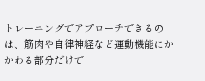トレーニングでアプローチできるのは、筋肉や自律神経など運動機能にかかわる部分だけで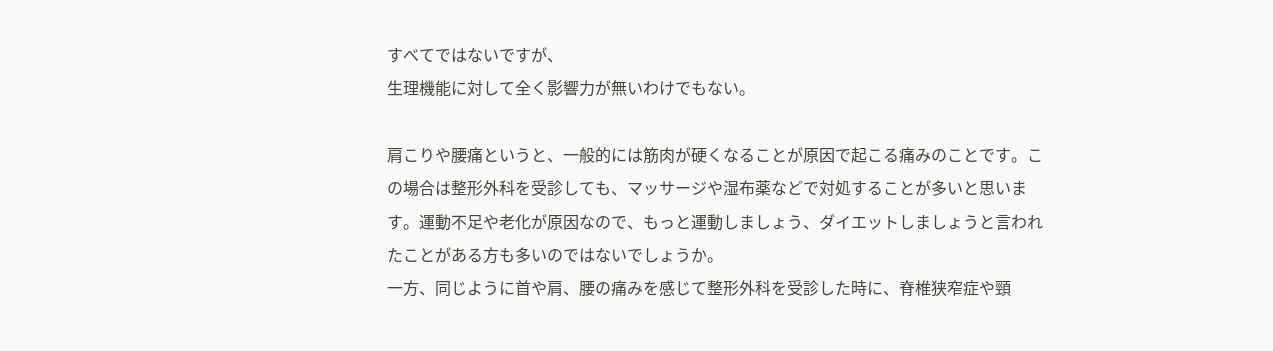すべてではないですが、
生理機能に対して全く影響力が無いわけでもない。

肩こりや腰痛というと、一般的には筋肉が硬くなることが原因で起こる痛みのことです。この場合は整形外科を受診しても、マッサージや湿布薬などで対処することが多いと思います。運動不足や老化が原因なので、もっと運動しましょう、ダイエットしましょうと言われたことがある方も多いのではないでしょうか。
一方、同じように首や肩、腰の痛みを感じて整形外科を受診した時に、脊椎狭窄症や頸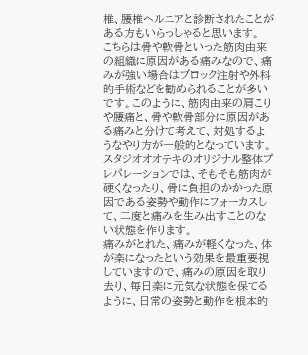椎、腰椎ヘルニアと診断されたことがある方もいらっしゃると思います。
こちらは骨や軟骨といった筋肉由来の組織に原因がある痛みなので、痛みが強い場合はブロック注射や外科的手術などを勧められることが多いです。このように、筋肉由来の肩こりや腰痛と、骨や軟骨部分に原因がある痛みと分けて考えて、対処するようなやり方が一般的となっています。
スタジオオオテキのオリジナル整体プレパレーションでは、そもそも筋肉が硬くなったり、骨に負担のかかった原因である姿勢や動作にフォーカスして、二度と痛みを生み出すことのない状態を作ります。
痛みがとれた、痛みが軽くなった、体が楽になったという効果を最重要視していますので、痛みの原因を取り去り、毎日楽に元気な状態を保てるように、日常の姿勢と動作を根本的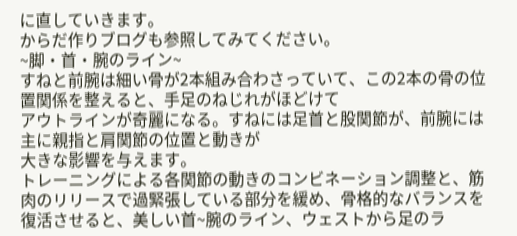に直していきます。
からだ作りブログも参照してみてください。
~脚・首・腕のライン~
すねと前腕は細い骨が2本組み合わさっていて、この2本の骨の位置関係を整えると、手足のねじれがほどけて
アウトラインが奇麗になる。すねには足首と股関節が、前腕には主に親指と肩関節の位置と動きが
大きな影響を与えます。
トレーニングによる各関節の動きのコンビネーション調整と、筋肉のリリースで過緊張している部分を緩め、骨格的なバランスを復活させると、美しい首~腕のライン、ウェストから足のラ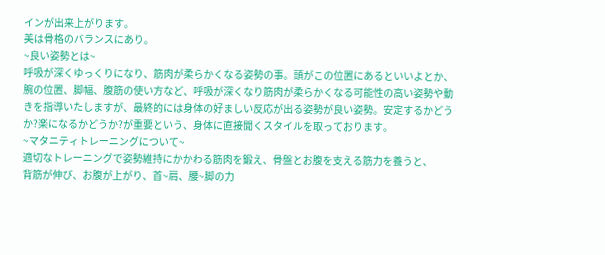インが出来上がります。
美は骨格のバランスにあり。
~良い姿勢とは~
呼吸が深くゆっくりになり、筋肉が柔らかくなる姿勢の事。頭がこの位置にあるといいよとか、腕の位置、脚幅、腹筋の使い方など、呼吸が深くなり筋肉が柔らかくなる可能性の高い姿勢や動きを指導いたしますが、最終的には身体の好ましい反応が出る姿勢が良い姿勢。安定するかどうか?楽になるかどうか?が重要という、身体に直接聞くスタイルを取っております。
~マタニティトレーニングについて~
適切なトレーニングで姿勢維持にかかわる筋肉を鍛え、骨盤とお腹を支える筋力を養うと、
背筋が伸び、お腹が上がり、首~肩、腰~脚の力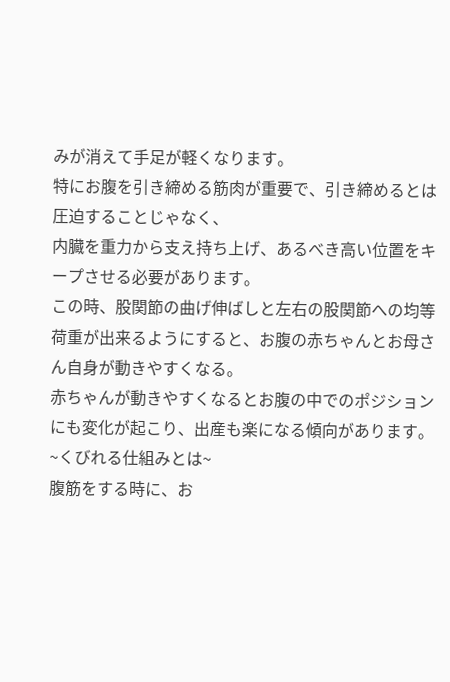みが消えて手足が軽くなります。
特にお腹を引き締める筋肉が重要で、引き締めるとは圧迫することじゃなく、
内臓を重力から支え持ち上げ、あるべき高い位置をキープさせる必要があります。
この時、股関節の曲げ伸ばしと左右の股関節への均等荷重が出来るようにすると、お腹の赤ちゃんとお母さん自身が動きやすくなる。
赤ちゃんが動きやすくなるとお腹の中でのポジションにも変化が起こり、出産も楽になる傾向があります。
~くびれる仕組みとは~
腹筋をする時に、お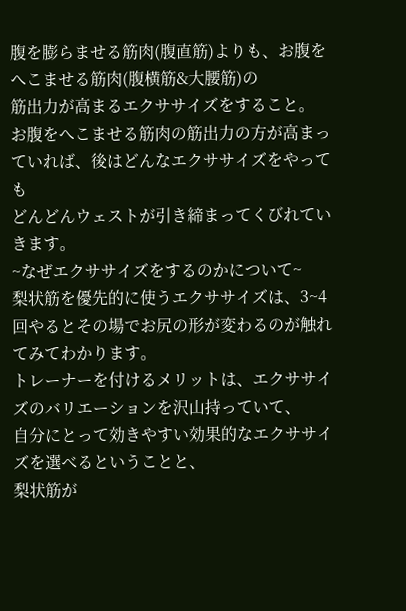腹を膨らませる筋肉(腹直筋)よりも、お腹をへこませる筋肉(腹横筋&大腰筋)の
筋出力が高まるエクササイズをすること。
お腹をへこませる筋肉の筋出力の方が高まっていれば、後はどんなエクササイズをやっても
どんどんウェストが引き締まってくびれていきます。
~なぜエクササイズをするのかについて~
梨状筋を優先的に使うエクササイズは、3~4回やるとその場でお尻の形が変わるのが触れてみてわかります。
トレーナーを付けるメリットは、エクササイズのバリエーションを沢山持っていて、
自分にとって効きやすい効果的なエクササイズを選べるということと、
梨状筋が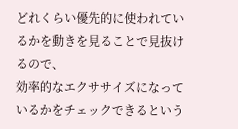どれくらい優先的に使われているかを動きを見ることで見抜けるので、
効率的なエクササイズになっているかをチェックできるという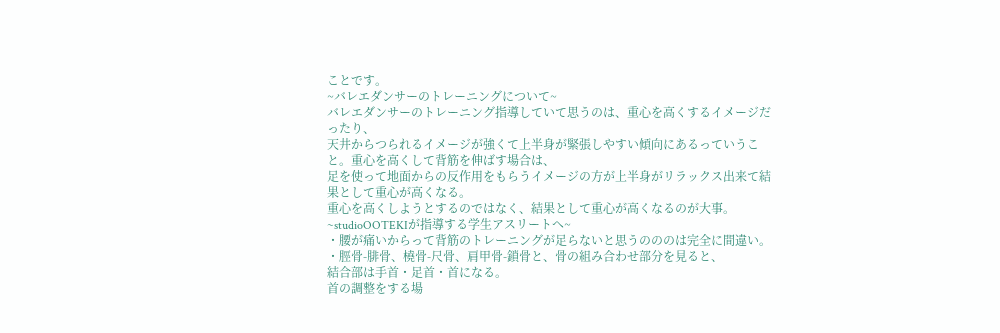ことです。
~バレエダンサーのトレーニングについて~
バレエダンサーのトレーニング指導していて思うのは、重心を高くするイメージだったり、
天井からつられるイメージが強くて上半身が緊張しやすい傾向にあるっていうこと。重心を高くして背筋を伸ばす場合は、
足を使って地面からの反作用をもらうイメージの方が上半身がリラックス出来て結果として重心が高くなる。
重心を高くしようとするのではなく、結果として重心が高くなるのが大事。
~studioOOTEKIが指導する学生アスリートへ~
・腰が痛いからって背筋のトレーニングが足らないと思うのののは完全に間違い。
・脛骨-腓骨、橈骨-尺骨、肩甲骨-鎖骨と、骨の組み合わせ部分を見ると、
結合部は手首・足首・首になる。
首の調整をする場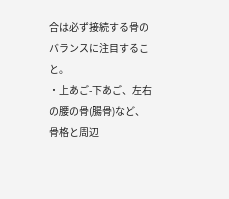合は必ず接続する骨のバランスに注目すること。
・上あご-下あご、左右の腰の骨(腸骨)など、骨格と周辺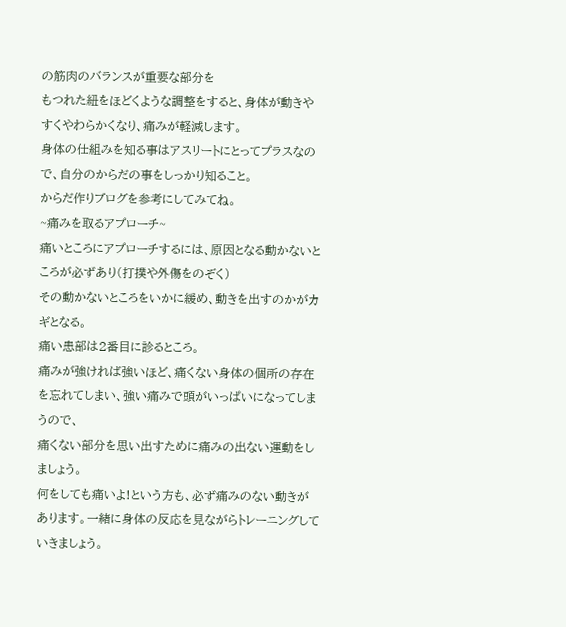の筋肉のバランスが重要な部分を
もつれた紐をほどくような調整をすると、身体が動きやすくやわらかくなり、痛みが軽減します。
身体の仕組みを知る事はアスリートにとってプラスなので、自分のからだの事をしっかり知ること。
からだ作りブログを参考にしてみてね。
~痛みを取るアプローチ~
痛いところにアプローチするには、原因となる動かないところが必ずあり(打撲や外傷をのぞく)
その動かないところをいかに緩め、動きを出すのかがカギとなる。
痛い患部は2番目に診るところ。
痛みが強ければ強いほど、痛くない身体の個所の存在を忘れてしまい、強い痛みで頭がいっぱいになってしまうので、
痛くない部分を思い出すために痛みの出ない運動をしましょう。
何をしても痛いよ!という方も、必ず痛みのない動きがあります。一緒に身体の反応を見ながらトレーニングしていきましょう。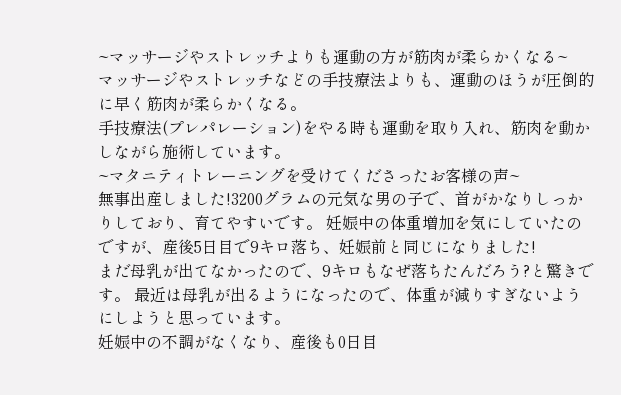~マッサージやストレッチよりも運動の方が筋肉が柔らかくなる~
マッサージやストレッチなどの手技療法よりも、運動のほうが圧倒的に早く筋肉が柔らかくなる。
手技療法(プレパレーション)をやる時も運動を取り入れ、筋肉を動かしながら施術しています。
~マタニティトレーニングを受けてくださったお客様の声~
無事出産しました!3200グラムの元気な男の子で、首がかなりしっかりしており、育てやすいです。 妊娠中の体重増加を気にしていたのですが、産後5日目で9キロ落ち、妊娠前と同じになりました!
まだ母乳が出てなかったので、9キロもなぜ落ちたんだろう?と驚きです。 最近は母乳が出るようになったので、体重が減りすぎないようにしようと思っています。
妊娠中の不調がなくなり、産後も0日目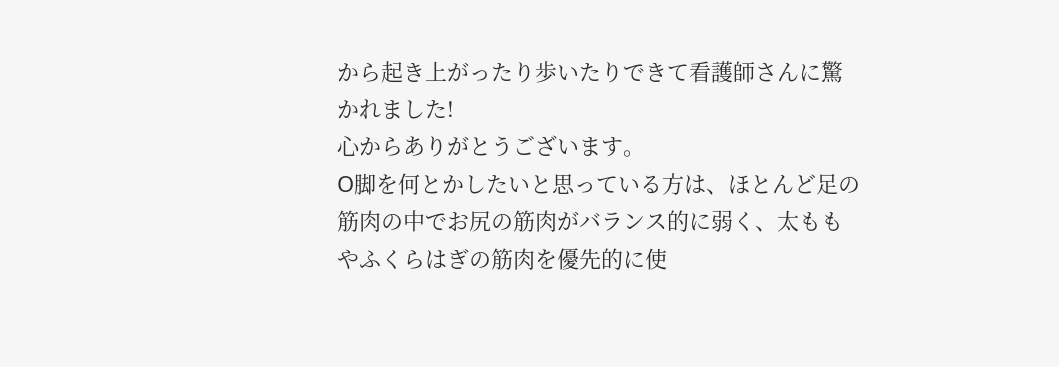から起き上がったり歩いたりできて看護師さんに驚かれました!
心からありがとうございます。
O脚を何とかしたいと思っている方は、ほとんど足の筋肉の中でお尻の筋肉がバランス的に弱く、太ももやふくらはぎの筋肉を優先的に使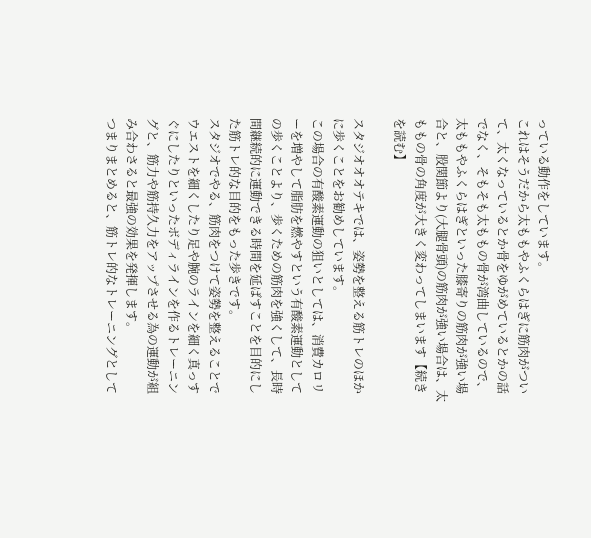っている動作をしています。
これはそうだから太ももやふくらはぎに筋肉がついて、太くなっているとか骨をゆがめているとかの話でなく、そもそも太ももの骨が湾曲しているので、太ももやふくらはぎといった膝寄りの筋肉が強い場合と、股関節より(大腿骨頭)の筋肉が強い場合は、太ももの骨の角度が大きく変わってしまいます【続きを読む】

スタジオオオテキでは、姿勢を整える筋トレのほかに歩くことをお勧めしています。
この場合の有酸素運動の狙いとしては、消費カロリーを増やして脂肪を燃やすという有酸素運動としての歩くことより、歩くための筋肉を強くして、長時間継続的に運動できる時間を延ばすことを目的にした筋トレ的な目的をもった歩きです。
スタジオでやる、筋肉をつけて姿勢を整えることでウエストを細くしたり足や腕のラインを細く真っすぐにしたりといったボディラインを作るトレーニングと、筋力や筋持久力をアップさせる為の運動が組み合わさると最強の効果を発揮します。
つまりまとめると、筋トレ的なトレーニングとして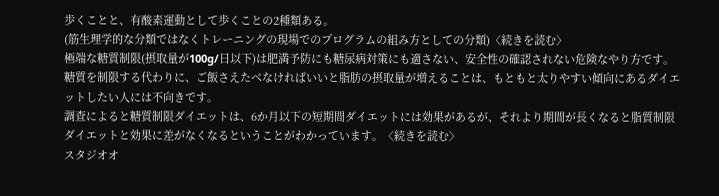歩くことと、有酸素運動として歩くことの2種類ある。
(筋生理学的な分類ではなくトレーニングの現場でのプログラムの組み方としての分類)〈続きを読む〉
極端な糖質制限(摂取量が100g/日以下)は肥満予防にも糖尿病対策にも適さない、安全性の確認されない危険なやり方です。
糖質を制限する代わりに、ご飯さえたべなければいいと脂肪の摂取量が増えることは、もともと太りやすい傾向にあるダイエットしたい人には不向きです。
調査によると糖質制限ダイエットは、6か月以下の短期間ダイエットには効果があるが、それより期間が長くなると脂質制限ダイエットと効果に差がなくなるということがわかっています。〈続きを読む〉
スタジオオ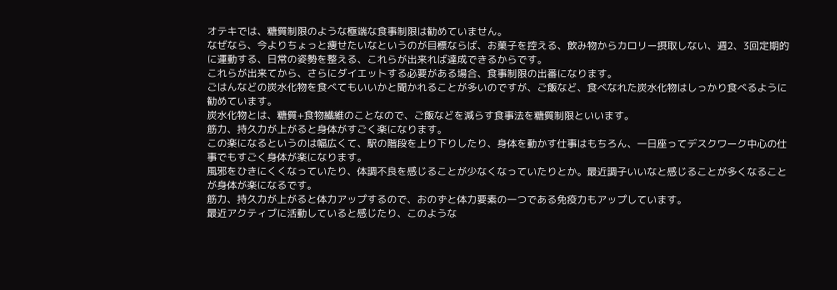オテキでは、糖質制限のような極端な食事制限は勧めていません。
なぜなら、今よりちょっと痩せたいなというのが目標ならば、お菓子を控える、飲み物からカロリー摂取しない、週2、3回定期的に運動する、日常の姿勢を整える、これらが出来れば達成できるからです。
これらが出来てから、さらにダイエットする必要がある場合、食事制限の出番になります。
ごはんなどの炭水化物を食べてもいいかと聞かれることが多いのですが、ご飯など、食べなれた炭水化物はしっかり食べるように勧めています。
炭水化物とは、糖質+食物繊維のことなので、ご飯などを減らす食事法を糖質制限といいます。
筋力、持久力が上がると身体がすごく楽になります。
この楽になるというのは幅広くて、駅の階段を上り下りしたり、身体を動かす仕事はもちろん、一日座ってデスクワーク中心の仕事でもすごく身体が楽になります。
風邪をひきにくくなっていたり、体調不良を感じることが少なくなっていたりとか。最近調子いいなと感じることが多くなることが身体が楽になるです。
筋力、持久力が上がると体力アップするので、おのずと体力要素の一つである免疫力もアップしています。
最近アクティブに活動していると感じたり、このような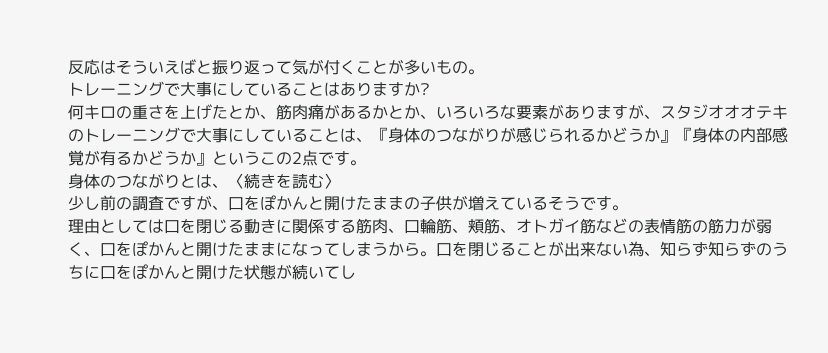反応はそういえばと振り返って気が付くことが多いもの。
トレーニングで大事にしていることはありますか?
何キロの重さを上げたとか、筋肉痛があるかとか、いろいろな要素がありますが、スタジオオオテキのトレーニングで大事にしていることは、『身体のつながりが感じられるかどうか』『身体の内部感覚が有るかどうか』というこの2点です。
身体のつながりとは、〈続きを読む〉
少し前の調査ですが、口をぽかんと開けたままの子供が増えているそうです。
理由としては口を閉じる動きに関係する筋肉、口輪筋、頬筋、オトガイ筋などの表情筋の筋力が弱く、口をぽかんと開けたままになってしまうから。口を閉じることが出来ない為、知らず知らずのうちに口をぽかんと開けた状態が続いてし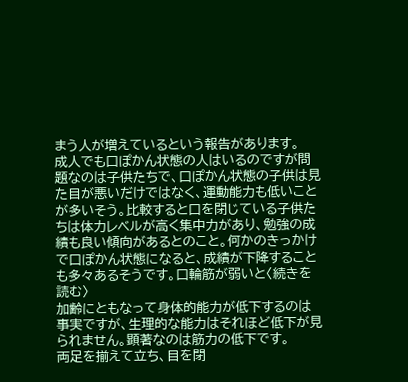まう人が増えているという報告があります。
成人でも口ぽかん状態の人はいるのですが問題なのは子供たちで、口ぽかん状態の子供は見た目が悪いだけではなく、運動能力も低いことが多いそう。比較すると口を閉じている子供たちは体力レベルが高く集中力があり、勉強の成績も良い傾向があるとのこと。何かのきっかけで口ぽかん状態になると、成績が下降することも多々あるそうです。口輪筋が弱いと〈続きを読む〉
加齢にともなって身体的能力が低下するのは事実ですが、生理的な能力はそれほど低下が見られません。顕著なのは筋力の低下です。
両足を揃えて立ち、目を閉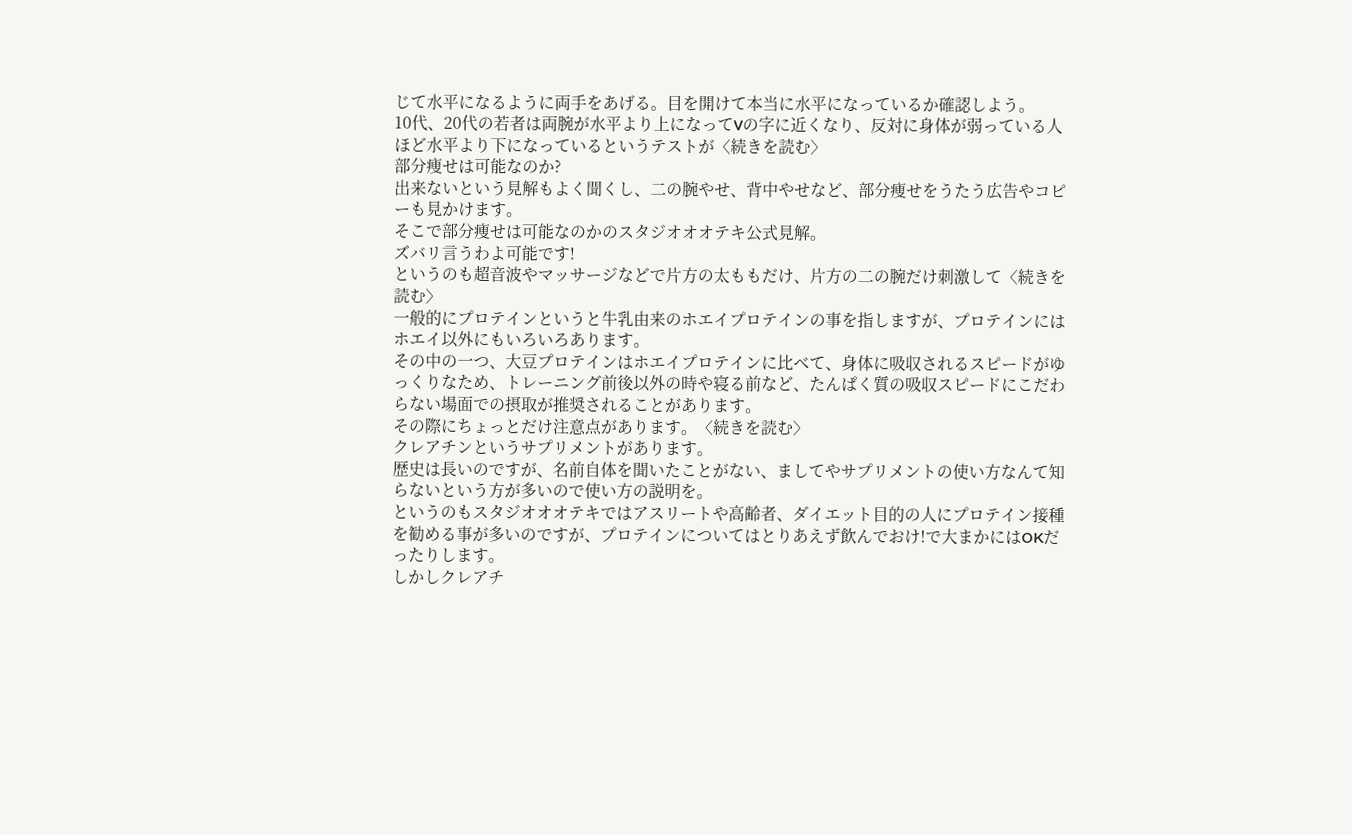じて水平になるように両手をあげる。目を開けて本当に水平になっているか確認しよう。
10代、20代の若者は両腕が水平より上になってVの字に近くなり、反対に身体が弱っている人ほど水平より下になっているというテストが〈続きを読む〉
部分痩せは可能なのか?
出来ないという見解もよく聞くし、二の腕やせ、背中やせなど、部分痩せをうたう広告やコピーも見かけます。
そこで部分痩せは可能なのかのスタジオオオテキ公式見解。
ズバリ言うわよ可能です!
というのも超音波やマッサージなどで片方の太ももだけ、片方の二の腕だけ刺激して〈続きを読む〉
一般的にプロテインというと牛乳由来のホエイプロテインの事を指しますが、プロテインにはホエイ以外にもいろいろあります。
その中の一つ、大豆プロテインはホエイプロテインに比べて、身体に吸収されるスピードがゆっくりなため、トレーニング前後以外の時や寝る前など、たんぱく質の吸収スピードにこだわらない場面での摂取が推奨されることがあります。
その際にちょっとだけ注意点があります。〈続きを読む〉
クレアチンというサプリメントがあります。
歴史は長いのですが、名前自体を聞いたことがない、ましてやサプリメントの使い方なんて知らないという方が多いので使い方の説明を。
というのもスタジオオオテキではアスリートや高齢者、ダイエット目的の人にプロテイン接種を勧める事が多いのですが、プロテインについてはとりあえず飲んでおけ!で大まかにはOKだったりします。
しかしクレアチ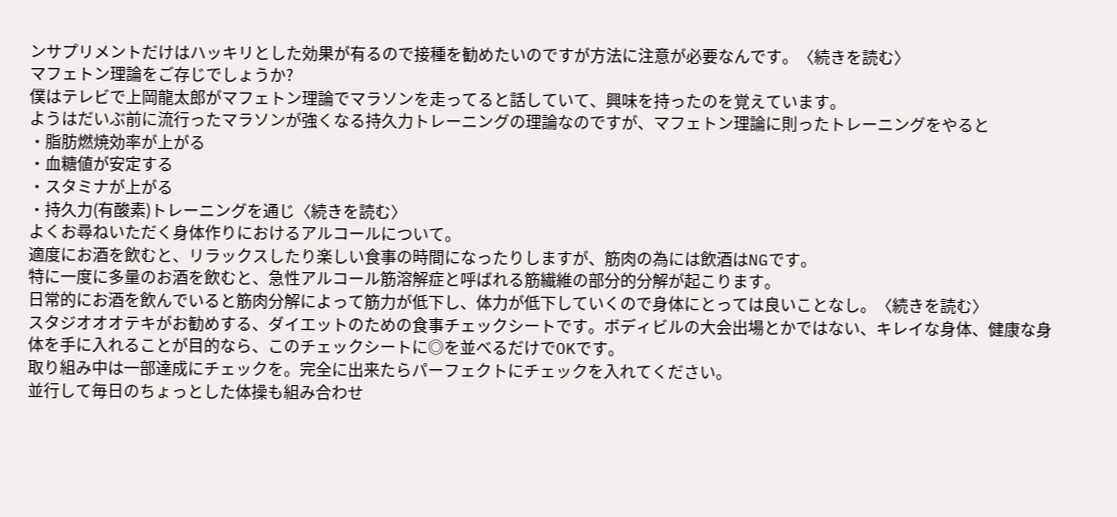ンサプリメントだけはハッキリとした効果が有るので接種を勧めたいのですが方法に注意が必要なんです。〈続きを読む〉
マフェトン理論をご存じでしょうか?
僕はテレビで上岡龍太郎がマフェトン理論でマラソンを走ってると話していて、興味を持ったのを覚えています。
ようはだいぶ前に流行ったマラソンが強くなる持久力トレーニングの理論なのですが、マフェトン理論に則ったトレーニングをやると
・脂肪燃焼効率が上がる
・血糖値が安定する
・スタミナが上がる
・持久力(有酸素)トレーニングを通じ〈続きを読む〉
よくお尋ねいただく身体作りにおけるアルコールについて。
適度にお酒を飲むと、リラックスしたり楽しい食事の時間になったりしますが、筋肉の為には飲酒はNGです。
特に一度に多量のお酒を飲むと、急性アルコール筋溶解症と呼ばれる筋繊維の部分的分解が起こります。
日常的にお酒を飲んでいると筋肉分解によって筋力が低下し、体力が低下していくので身体にとっては良いことなし。〈続きを読む〉
スタジオオオテキがお勧めする、ダイエットのための食事チェックシートです。ボディビルの大会出場とかではない、キレイな身体、健康な身体を手に入れることが目的なら、このチェックシートに◎を並べるだけでOKです。
取り組み中は一部達成にチェックを。完全に出来たらパーフェクトにチェックを入れてください。
並行して毎日のちょっとした体操も組み合わせ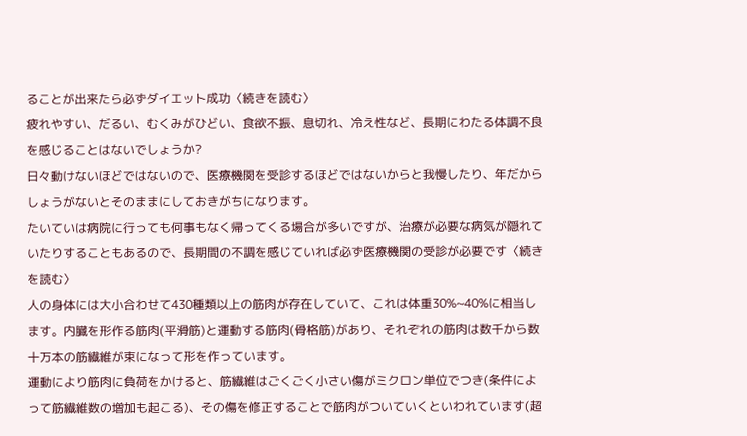ることが出来たら必ずダイエット成功〈続きを読む〉
疲れやすい、だるい、むくみがひどい、食欲不振、息切れ、冷え性など、長期にわたる体調不良を感じることはないでしょうか?
日々動けないほどではないので、医療機関を受診するほどではないからと我慢したり、年だからしょうがないとそのままにしておきがちになります。
たいていは病院に行っても何事もなく帰ってくる場合が多いですが、治療が必要な病気が隠れていたりすることもあるので、長期間の不調を感じていれば必ず医療機関の受診が必要です〈続きを読む〉
人の身体には大小合わせて430種類以上の筋肉が存在していて、これは体重30%~40%に相当します。内臓を形作る筋肉(平滑筋)と運動する筋肉(骨格筋)があり、それぞれの筋肉は数千から数十万本の筋繊維が束になって形を作っています。
運動により筋肉に負荷をかけると、筋繊維はごくごく小さい傷がミクロン単位でつき(条件によって筋繊維数の増加も起こる)、その傷を修正することで筋肉がついていくといわれています(超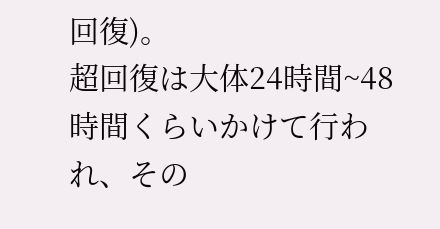回復)。
超回復は大体24時間~48時間くらいかけて行われ、その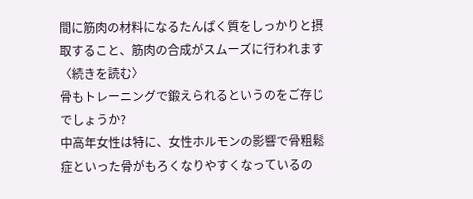間に筋肉の材料になるたんぱく質をしっかりと摂取すること、筋肉の合成がスムーズに行われます〈続きを読む〉
骨もトレーニングで鍛えられるというのをご存じでしょうか?
中高年女性は特に、女性ホルモンの影響で骨粗鬆症といった骨がもろくなりやすくなっているの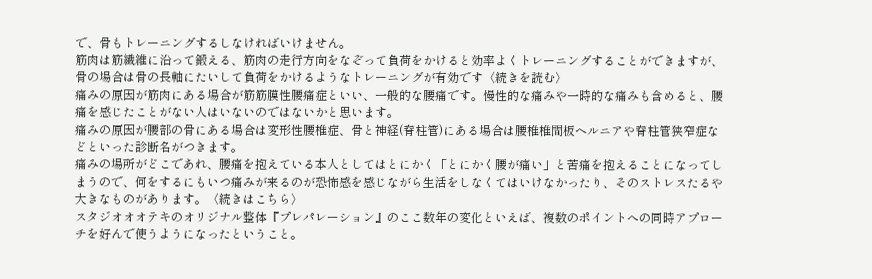で、骨もトレーニングするしなければいけません。
筋肉は筋繊維に沿って鍛える、筋肉の走行方向をなぞって負荷をかけると効率よくトレーニングすることができますが、骨の場合は骨の長軸にたいして負荷をかけるようなトレーニングが有効です〈続きを読む〉
痛みの原因が筋肉にある場合が筋筋膜性腰痛症といい、一般的な腰痛です。慢性的な痛みや一時的な痛みも含めると、腰痛を感じたことがない人はいないのではないかと思います。
痛みの原因が腰部の骨にある場合は変形性腰椎症、骨と神経(脊柱管)にある場合は腰椎椎間板ヘルニアや脊柱管狭窄症などといった診断名がつきます。
痛みの場所がどこであれ、腰痛を抱えている本人としてはとにかく「とにかく腰が痛い」と苦痛を抱えることになってしまうので、何をするにもいつ痛みが来るのが恐怖感を感じながら生活をしなくてはいけなかったり、そのストレスたるや大きなものがあります。〈続きはこちら〉
スタジオオオテキのオリジナル整体『プレパレーション』のここ数年の変化といえば、複数のポイントへの同時アプローチを好んで使うようになったということ。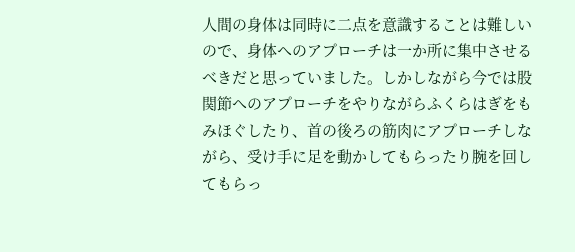人間の身体は同時に二点を意識することは難しいので、身体へのアプローチは一か所に集中させるべきだと思っていました。しかしながら今では股関節へのアプローチをやりながらふくらはぎをもみほぐしたり、首の後ろの筋肉にアプローチしながら、受け手に足を動かしてもらったり腕を回してもらっ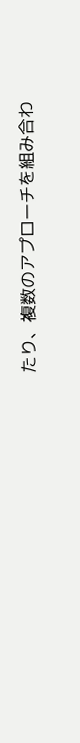たり、複数のアプローチを組み合わ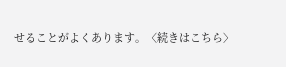せることがよくあります。〈続きはこちら〉